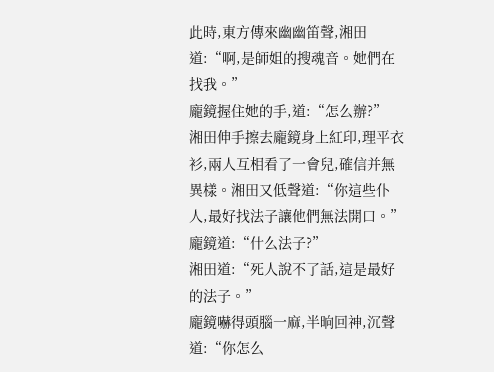此時,東方傳來幽幽笛聲,湘田道:“啊,是師姐的搜魂音。她們在找我。”
龐鏡握住她的手,道:“怎么辦?”
湘田伸手擦去龐鏡身上紅印,理平衣衫,兩人互相看了一會兒,確信并無異樣。湘田又低聲道:“你這些仆人,最好找法子讓他們無法開口。”
龐鏡道:“什么法子?”
湘田道:“死人說不了話,這是最好的法子。”
龐鏡嚇得頭腦一麻,半晌回神,沉聲道:“你怎么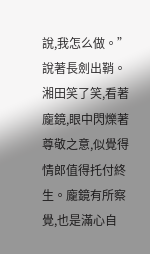說,我怎么做。”說著長劍出鞘。
湘田笑了笑,看著龐鏡,眼中閃爍著尊敬之意,似覺得情郎值得托付終生。龐鏡有所察覺,也是滿心自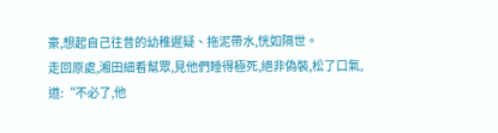豪,想起自己往昔的幼稚遲疑、拖泥帶水,恍如隔世。
走回原處,湘田細看幫眾,見他們睡得極死,絕非偽裝,松了口氣,道:“不必了,他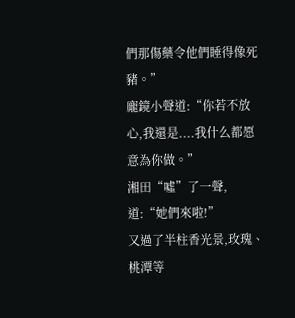們那傷藥令他們睡得像死豬。”
龐鏡小聲道:“你若不放心,我還是....我什么都愿意為你做。”
湘田“噓”了一聲,道:“她們來啦!”
又過了半柱香光景,玫瑰、桃潭等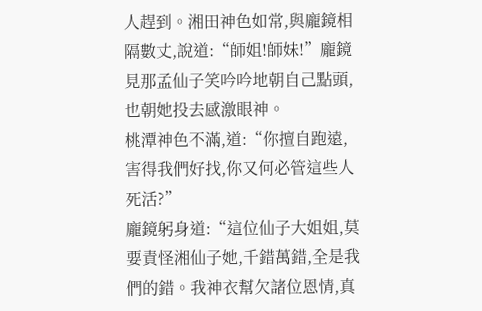人趕到。湘田神色如常,與龐鏡相隔數丈,說道:“師姐!師妹!”龐鏡見那孟仙子笑吟吟地朝自己點頭,也朝她投去感激眼神。
桃潭神色不滿,道:“你擅自跑遠,害得我們好找,你又何必管這些人死活?”
龐鏡躬身道:“這位仙子大姐姐,莫要責怪湘仙子她,千錯萬錯,全是我們的錯。我神衣幫欠諸位恩情,真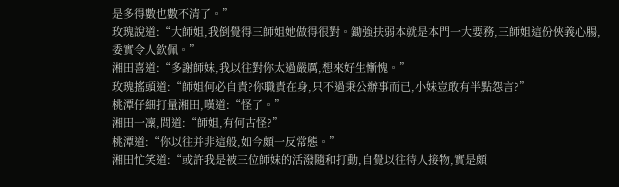是多得數也數不清了。”
玫瑰說道:“大師姐,我倒覺得三師姐她做得很對。鋤強扶弱本就是本門一大要務,三師姐這份俠義心腸,委實令人欽佩。”
湘田喜道:“多謝師妹,我以往對你太過嚴厲,想來好生慚愧。”
玫瑰搖頭道:“師姐何必自責?你職責在身,只不過秉公辦事而已,小妹豈敢有半點怨言?”
桃潭仔細打量湘田,嘆道:“怪了。”
湘田一凜,問道:“師姐,有何古怪?”
桃潭道:“你以往并非這般,如今頗一反常態。”
湘田忙笑道:“或許我是被三位師妹的活潑隨和打動,自覺以往待人接物,實是頗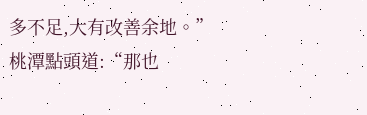多不足,大有改善余地。”
桃潭點頭道:“那也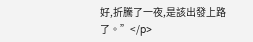好,折騰了一夜,是該出發上路了。”</p>